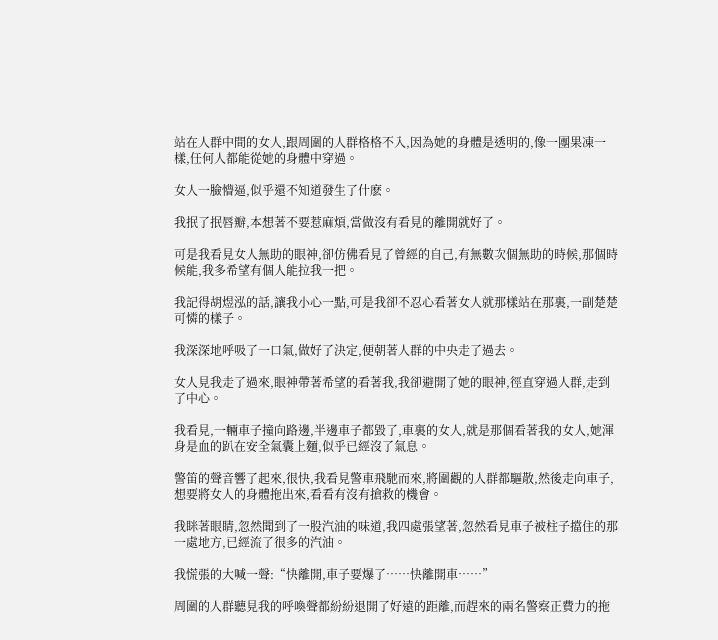站在人群中間的女人,跟周圍的人群格格不入,因為她的身體是透明的,像一團果凍一樣,任何人都能從她的身體中穿過。

女人一臉懵逼,似乎還不知道發生了什麽。

我抿了抿唇瓣,本想著不要惹麻煩,當做沒有看見的離開就好了。

可是我看見女人無助的眼神,卻仿佛看見了曾經的自己,有無數次個無助的時候,那個時候能,我多希望有個人能拉我一把。

我記得胡煜泓的話,讓我小心一點,可是我卻不忍心看著女人就那樣站在那裏,一副楚楚可憐的樣子。

我深深地呼吸了一口氣,做好了決定,便朝著人群的中央走了過去。

女人見我走了過來,眼神帶著希望的看著我,我卻避開了她的眼神,徑直穿過人群,走到了中心。

我看見,一輛車子撞向路邊,半邊車子都毀了,車裏的女人,就是那個看著我的女人,她渾身是血的趴在安全氣囊上麵,似乎已經沒了氣息。

警笛的聲音響了起來,很快,我看見警車飛馳而來,將圍觀的人群都驅散,然後走向車子,想要將女人的身體拖出來,看看有沒有搶救的機會。

我眯著眼睛,忽然聞到了一股汽油的味道,我四處張望著,忽然看見車子被柱子擋住的那一處地方,已經流了很多的汽油。

我慌張的大喊一聲:“快離開,車子要爆了……快離開車……”

周圍的人群聽見我的呼喚聲都紛紛退開了好遠的距離,而趕來的兩名警察正費力的拖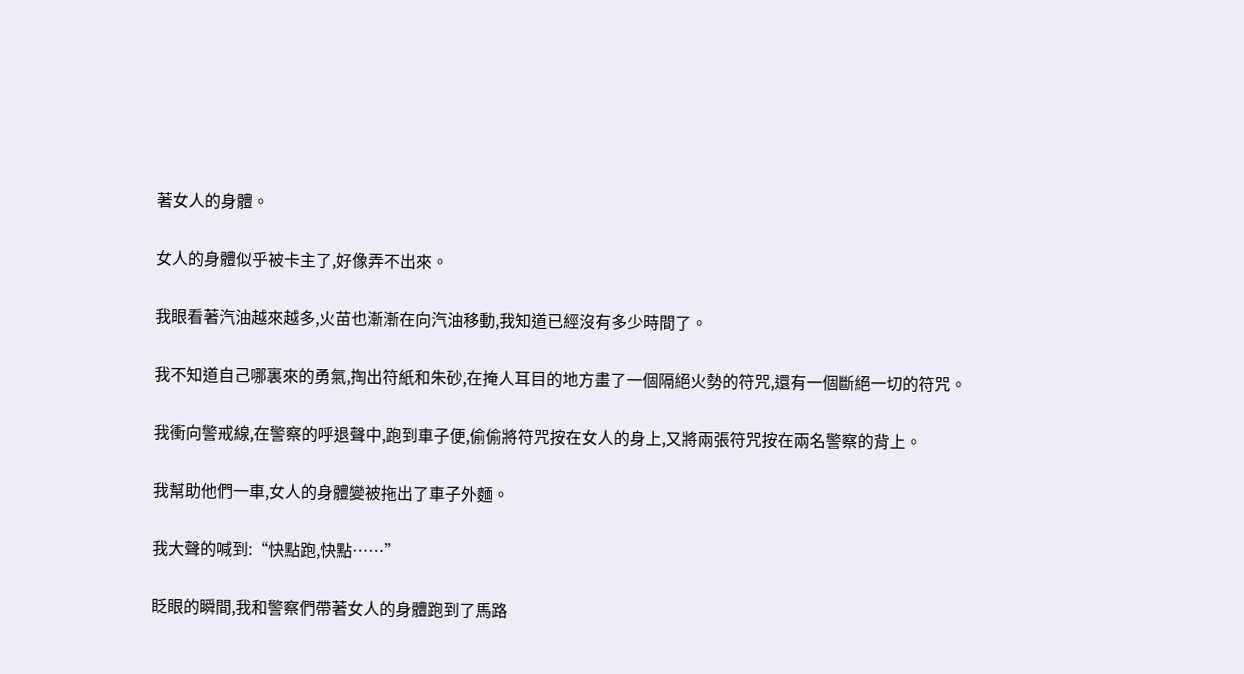著女人的身體。

女人的身體似乎被卡主了,好像弄不出來。

我眼看著汽油越來越多,火苗也漸漸在向汽油移動,我知道已經沒有多少時間了。

我不知道自己哪裏來的勇氣,掏出符紙和朱砂,在掩人耳目的地方畫了一個隔絕火勢的符咒,還有一個斷絕一切的符咒。

我衝向警戒線,在警察的呼退聲中,跑到車子便,偷偷將符咒按在女人的身上,又將兩張符咒按在兩名警察的背上。

我幫助他們一車,女人的身體變被拖出了車子外麵。

我大聲的喊到:“快點跑,快點……”

眨眼的瞬間,我和警察們帶著女人的身體跑到了馬路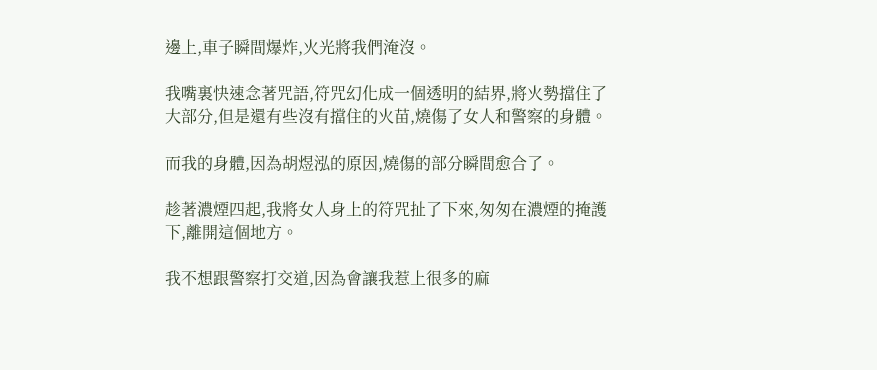邊上,車子瞬間爆炸,火光將我們淹沒。

我嘴裏快速念著咒語,符咒幻化成一個透明的結界,將火勢擋住了大部分,但是還有些沒有擋住的火苗,燒傷了女人和警察的身體。

而我的身體,因為胡煜泓的原因,燒傷的部分瞬間愈合了。

趁著濃煙四起,我將女人身上的符咒扯了下來,匆匆在濃煙的掩護下,離開這個地方。

我不想跟警察打交道,因為會讓我惹上很多的麻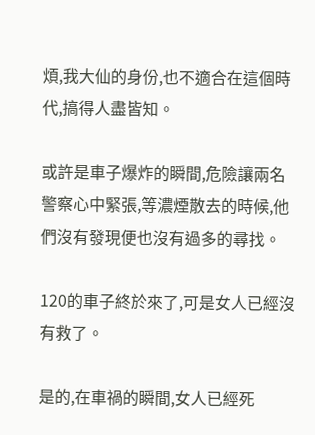煩,我大仙的身份,也不適合在這個時代,搞得人盡皆知。

或許是車子爆炸的瞬間,危險讓兩名警察心中緊張,等濃煙散去的時候,他們沒有發現便也沒有過多的尋找。

120的車子終於來了,可是女人已經沒有救了。

是的,在車禍的瞬間,女人已經死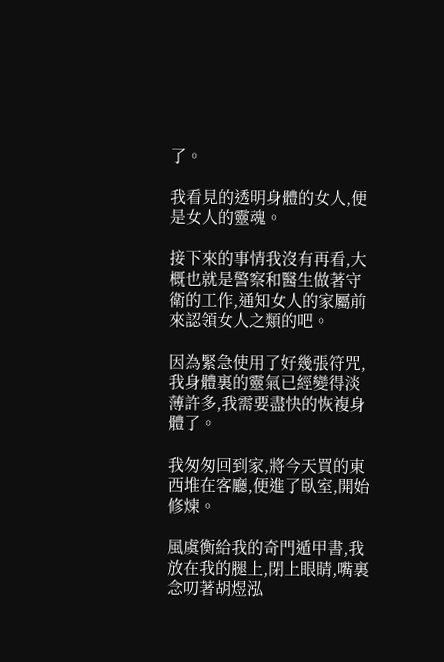了。

我看見的透明身體的女人,便是女人的靈魂。

接下來的事情我沒有再看,大概也就是警察和醫生做著守衛的工作,通知女人的家屬前來認領女人之類的吧。

因為緊急使用了好幾張符咒,我身體裏的靈氣已經變得淡薄許多,我需要盡快的恢複身體了。

我匆匆回到家,將今天買的東西堆在客廳,便進了臥室,開始修煉。

風虞衡給我的奇門遁甲書,我放在我的腿上,閉上眼睛,嘴裏念叨著胡煜泓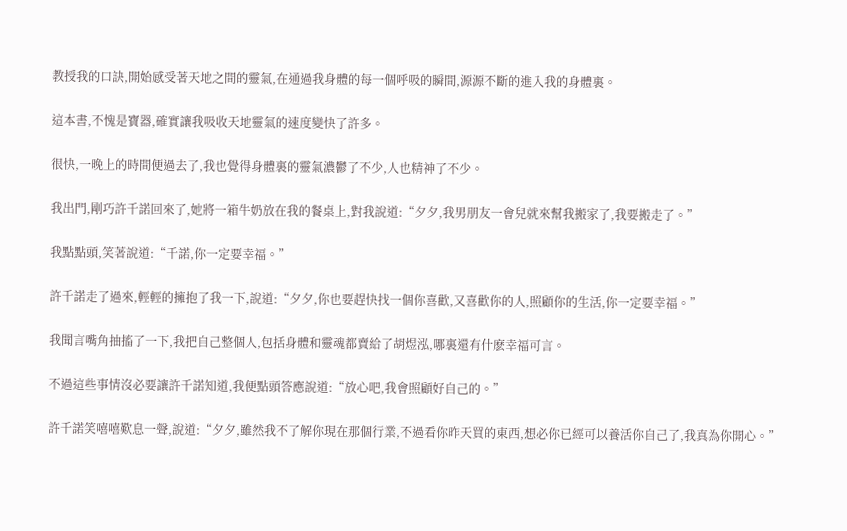教授我的口訣,開始感受著天地之間的靈氣,在通過我身體的每一個呼吸的瞬間,源源不斷的進入我的身體裏。

這本書,不愧是寶器,確實讓我吸收天地靈氣的速度變快了許多。

很快,一晚上的時間便過去了,我也覺得身體裏的靈氣濃鬱了不少,人也精神了不少。

我出門,剛巧許千諾回來了,她將一箱牛奶放在我的餐桌上,對我說道:“夕夕,我男朋友一會兒就來幫我搬家了,我要搬走了。”

我點點頭,笑著說道:“千諾,你一定要幸福。”

許千諾走了過來,輕輕的擁抱了我一下,說道:“夕夕,你也要趕快找一個你喜歡,又喜歡你的人,照顧你的生活,你一定要幸福。”

我聞言嘴角抽搐了一下,我把自己整個人,包括身體和靈魂都賣給了胡煜泓,哪裏還有什麽幸福可言。

不過這些事情沒必要讓許千諾知道,我便點頭答應說道:“放心吧,我會照顧好自己的。”

許千諾笑嘻嘻歎息一聲,說道:“夕夕,雖然我不了解你現在那個行業,不過看你昨天買的東西,想必你已經可以養活你自己了,我真為你開心。”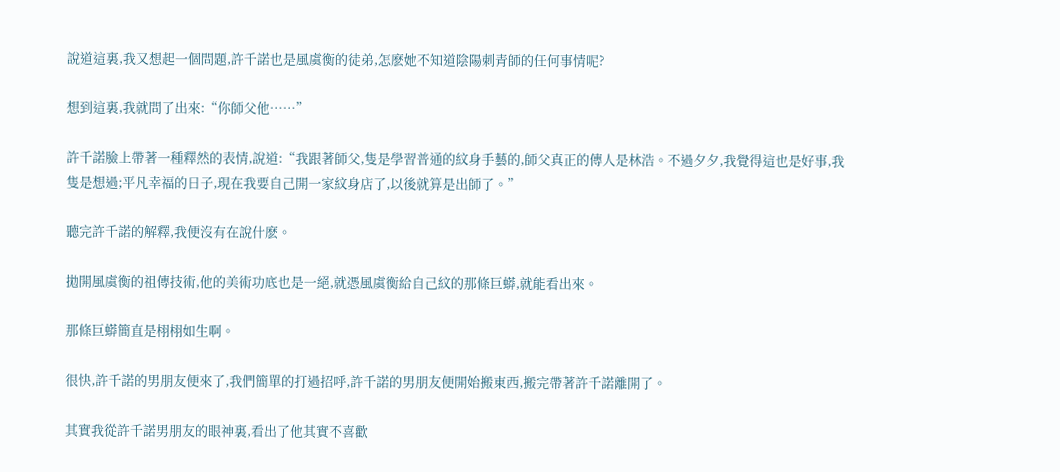說道這裏,我又想起一個問題,許千諾也是風虞衡的徒弟,怎麽她不知道陰陽刺青師的任何事情呢?

想到這裏,我就問了出來:“你師父他……”

許千諾臉上帶著一種釋然的表情,說道:“我跟著師父,隻是學習普通的紋身手藝的,師父真正的傳人是林浩。不過夕夕,我覺得這也是好事,我隻是想過;平凡幸福的日子,現在我要自己開一家紋身店了,以後就算是出師了。”

聽完許千諾的解釋,我便沒有在說什麽。

拋開風虞衡的祖傳技術,他的美術功底也是一絕,就憑風虞衡給自己紋的那條巨蟒,就能看出來。

那條巨蟒簡直是栩栩如生啊。

很快,許千諾的男朋友便來了,我們簡單的打過招呼,許千諾的男朋友便開始搬東西,搬完帶著許千諾離開了。

其實我從許千諾男朋友的眼神裏,看出了他其實不喜歡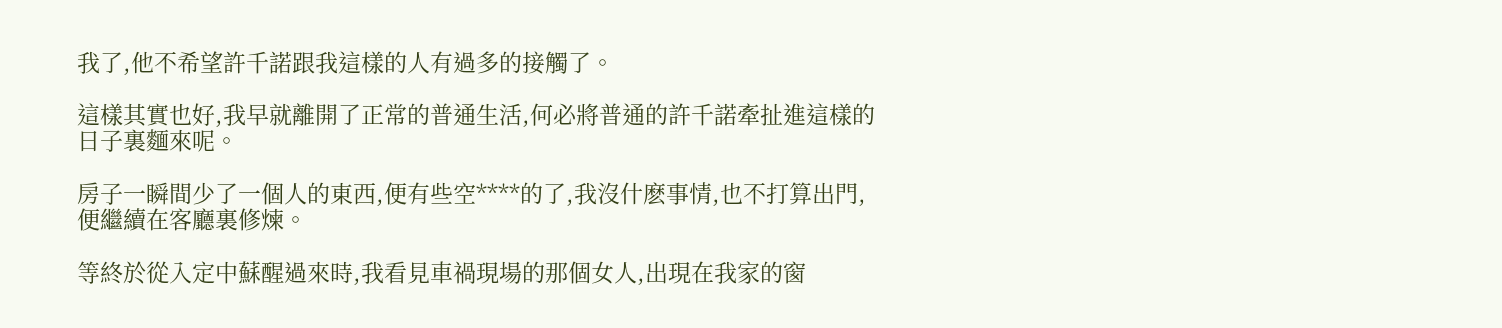我了,他不希望許千諾跟我這樣的人有過多的接觸了。

這樣其實也好,我早就離開了正常的普通生活,何必將普通的許千諾牽扯進這樣的日子裏麵來呢。

房子一瞬間少了一個人的東西,便有些空****的了,我沒什麽事情,也不打算出門,便繼續在客廳裏修煉。

等終於從入定中蘇醒過來時,我看見車禍現場的那個女人,出現在我家的窗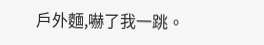戶外麵,嚇了我一跳。